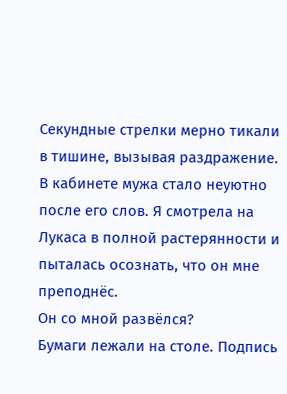Секундные стрелки мерно тикали в тишине, вызывая раздражение. В кабинете мужа стало неуютно после его слов. Я смотрела на Лукаса в полной растерянности и пыталась осознать, что он мне преподнёс.
Он со мной развёлся?
Бумаги лежали на столе. Подпись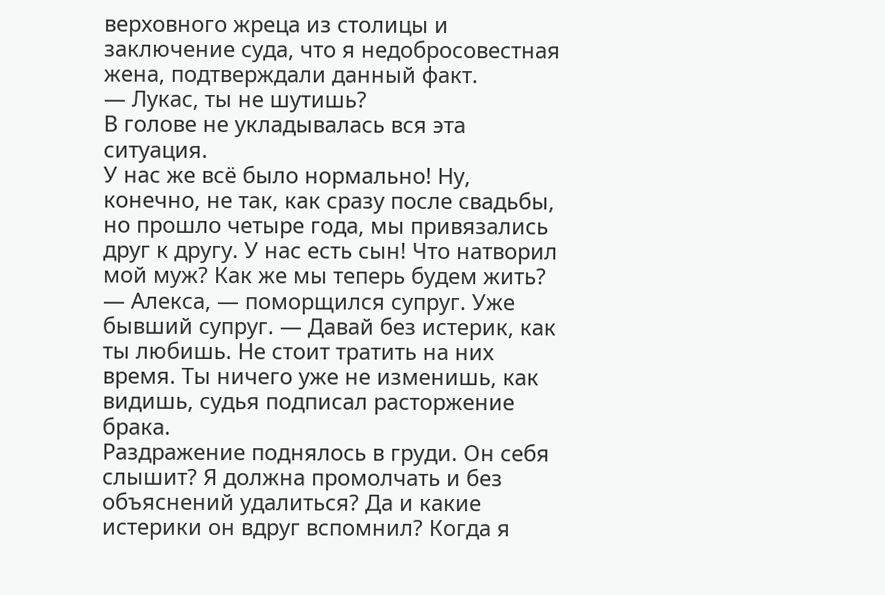верховного жреца из столицы и заключение суда, что я недобросовестная жена, подтверждали данный факт.
— Лукас, ты не шутишь?
В голове не укладывалась вся эта ситуация.
У нас же всё было нормально! Ну, конечно, не так, как сразу после свадьбы, но прошло четыре года, мы привязались друг к другу. У нас есть сын! Что натворил мой муж? Как же мы теперь будем жить?
— Алекса, — поморщился супруг. Уже бывший супруг. — Давай без истерик, как ты любишь. Не стоит тратить на них время. Ты ничего уже не изменишь, как видишь, судья подписал расторжение брака.
Раздражение поднялось в груди. Он себя слышит? Я должна промолчать и без объяснений удалиться? Да и какие истерики он вдруг вспомнил? Когда я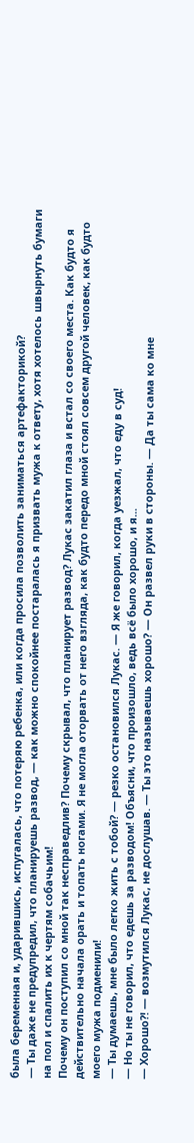была беременная и, ударившись, испугалась, что потеряю ребенка, или когда просила позволить заниматься артефакторикой?
— Ты даже не предупредил, что планируешь развод, — как можно спокойнее постаралась я призвать мужа к ответу, хотя хотелось швырнуть бумаги на пол и спалить их к чертям собачьим!
Почему он поступил со мной так несправедлив? Почему скрывал, что планирует развод? Лукас закатил глаза и встал со своего места. Как будто я действительно начала орать и топать ногами. Я не могла оторвать от него взгляда, как будто передо мной стоял совсем другой человек, как будто моего мужа подменили!
— Ты думаешь, мне было легко жить с тобой? — резко остановился Лукас. — Я же говорил, когда уезжал, что еду в суд!
— Но ты не говорил, что едешь за разводом! Объясни, что произошло, ведь всё было хорошо, и я...
— Хорошо?! — возмутился Лукас, не дослушав. — Ты это называешь хорошо? — Он развел руки в стороны. — Да ты сама ко мне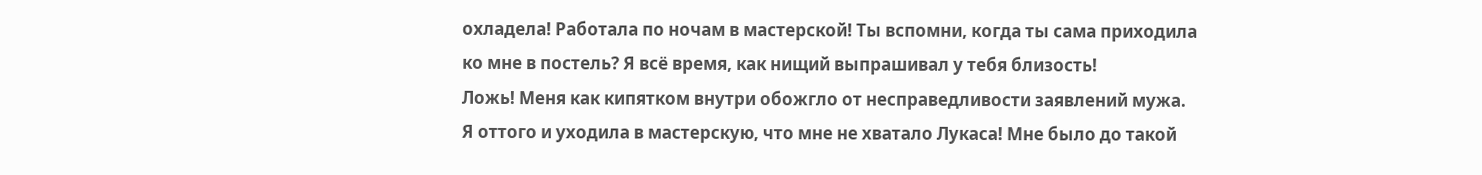охладела! Работала по ночам в мастерской! Ты вспомни, когда ты сама приходила ко мне в постель? Я всё время, как нищий выпрашивал у тебя близость!
Ложь! Меня как кипятком внутри обожгло от несправедливости заявлений мужа.
Я оттого и уходила в мастерскую, что мне не хватало Лукаса! Мне было до такой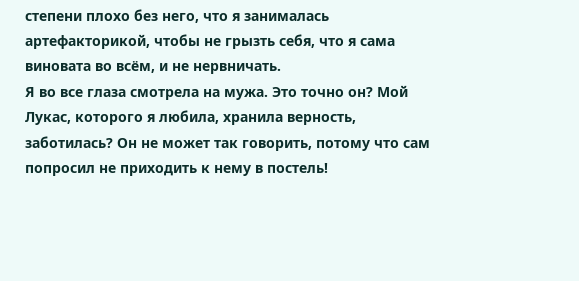степени плохо без него, что я занималась артефакторикой, чтобы не грызть себя, что я сама виновата во всём, и не нервничать.
Я во все глаза смотрела на мужа. Это точно он? Мой Лукас, которого я любила, хранила верность, заботилась? Он не может так говорить, потому что сам попросил не приходить к нему в постель!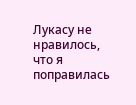Лукасу не нравилось, что я поправилась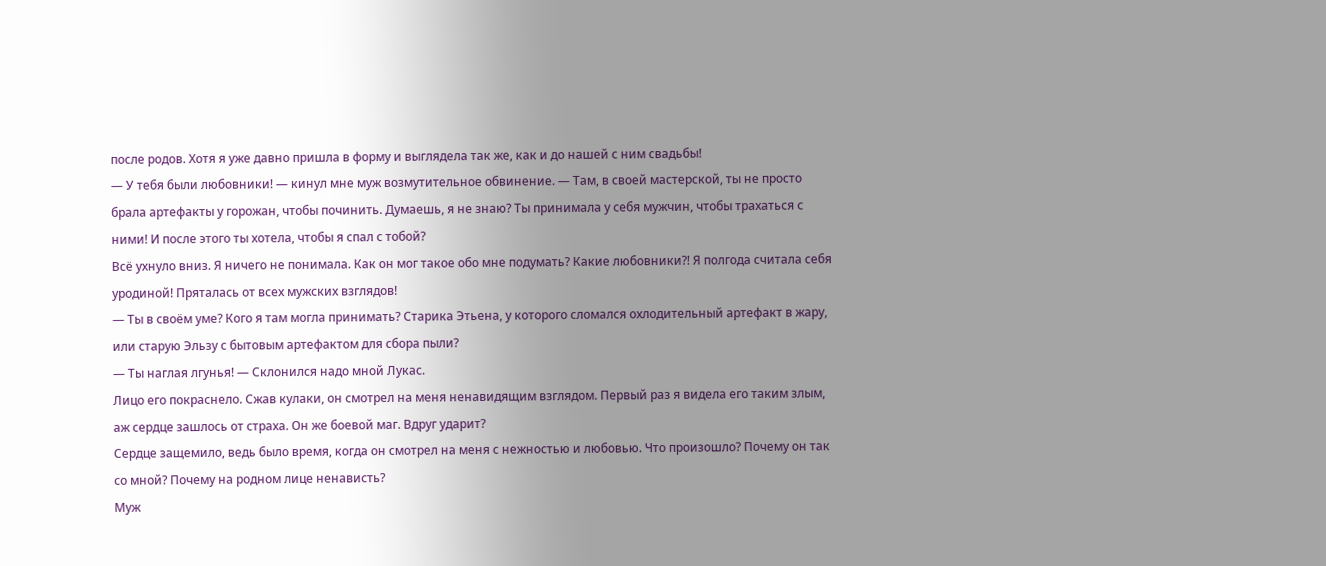после родов. Хотя я уже давно пришла в форму и выглядела так же, как и до нашей с ним свадьбы!
— У тебя были любовники! — кинул мне муж возмутительное обвинение. — Там, в своей мастерской, ты не просто брала артефакты у горожан, чтобы починить. Думаешь, я не знаю? Ты принимала у себя мужчин, чтобы трахаться с ними! И после этого ты хотела, чтобы я спал с тобой?
Всё ухнуло вниз. Я ничего не понимала. Как он мог такое обо мне подумать? Какие любовники?! Я полгода считала себя уродиной! Пряталась от всех мужских взглядов!
— Ты в своём уме? Кого я там могла принимать? Старика Этьена, у которого сломался охлодительный артефакт в жару, или старую Эльзу с бытовым артефактом для сбора пыли?
— Ты наглая лгунья! — Склонился надо мной Лукас.
Лицо его покраснело. Сжав кулаки, он смотрел на меня ненавидящим взглядом. Первый раз я видела его таким злым, аж сердце зашлось от страха. Он же боевой маг. Вдруг ударит?
Сердце защемило, ведь было время, когда он смотрел на меня с нежностью и любовью. Что произошло? Почему он так со мной? Почему на родном лице ненависть?
Муж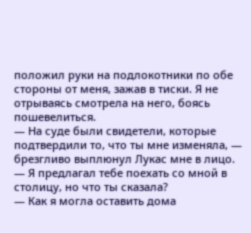положил руки на подлокотники по обе стороны от меня, зажав в тиски. Я не отрываясь смотрела на него, боясь пошевелиться.
— На суде были свидетели, которые подтвердили то, что ты мне изменяла, — брезгливо выплюнул Лукас мне в лицо. — Я предлагал тебе поехать со мной в столицу, но что ты сказала?
— Как я могла оставить дома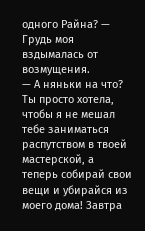одного Райна? — Грудь моя вздымалась от возмущения.
— А няньки на что? Ты просто хотела, чтобы я не мешал тебе заниматься распутством в твоей мастерской, а теперь собирай свои вещи и убирайся из моего дома! Завтра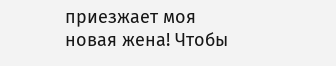приезжает моя новая жена! Чтобы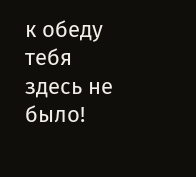к обеду тебя здесь не было!